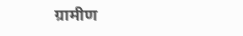ग्रामीण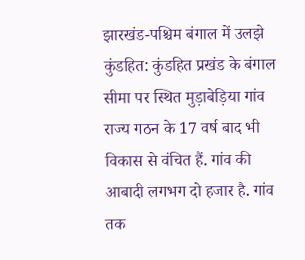झारखंड-पश्चिम बंगाल में उलझे
कुंडहित: कुंडहित प्रखंड के बंगाल सीमा पर स्थित मुड़ाबेड़िया गांव राज्य गठन के 17 वर्ष बाद भी विकास से वंचित हैं. गांव की आबादी लगभग दो हजार है. गांव तक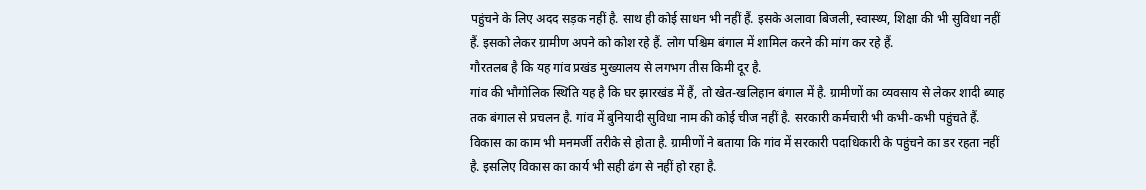पहुंचने के लिए अदद सड़क नहीं है. साथ ही कोई साधन भी नहीं हैं. इसके अलावा बिजली, स्वास्थ्य, शिक्षा की भी सुविधा नहीं हैं. इसको लेकर ग्रामीण अपने को कोश रहे हैं. लोग पश्चिम बंगाल में शामिल करने की मांग कर रहे हैं.
गौरतलब है कि यह गांव प्रखंड मुख्यालय से लगभग तीस किमी दूर है.
गांव की भौगोलिक स्थिति यह है कि घर झारखंड में हैं, तो खेत-खलिहान बंगाल में है. ग्रामीणों का व्यवसाय से लेकर शादी ब्याह तक बंगाल से प्रचलन है. गांव में बुनियादी सुविधा नाम की कोई चीज नहीं है. सरकारी कर्मचारी भी कभी-कभी पहुंचते हैं. विकास का काम भी मनमर्जी तरीके से होता है. ग्रामीणों ने बताया कि गांव में सरकारी पदाधिकारी के पहुंचने का डर रहता नहीं है. इसलिए विकास का कार्य भी सही ढंग से नहीं हो रहा है.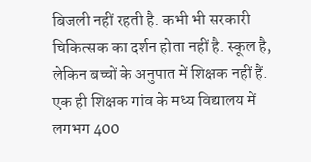बिजली नहीं रहती है. कभी भी सरकारी चिकित्सक का दर्शन होता नहीं है. स्कूल है, लेकिन बच्चों के अनुपात में शिक्षक नहीं हैं. एक ही शिक्षक गांव के मध्य विद्यालय में लगभग 400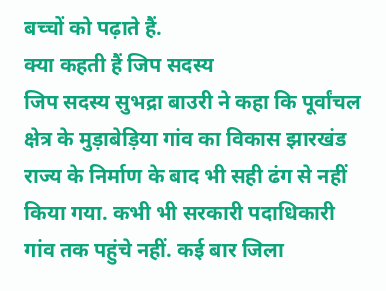बच्चों को पढ़ाते हैं.
क्या कहती हैं जिप सदस्य
जिप सदस्य सुभद्रा बाउरी ने कहा कि पूर्वांचल क्षेत्र के मुड़ाबेड़िया गांव का विकास झारखंड राज्य के निर्माण के बाद भी सही ढंग से नहीं किया गया. कभी भी सरकारी पदाधिकारी गांव तक पहुंचे नहीं. कई बार जिला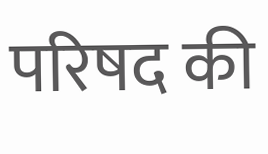परिषद की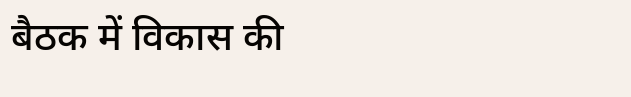बैठक में विकास की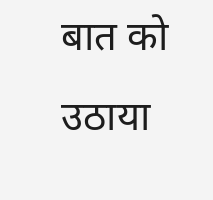बात को उठाया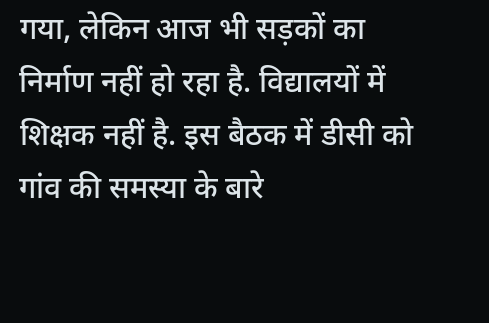गया, लेकिन आज भी सड़कों का निर्माण नहीं हो रहा है. विद्यालयों में शिक्षक नहीं है. इस बैठक में डीसी को गांव की समस्या के बारे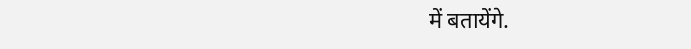में बतायेंगे.